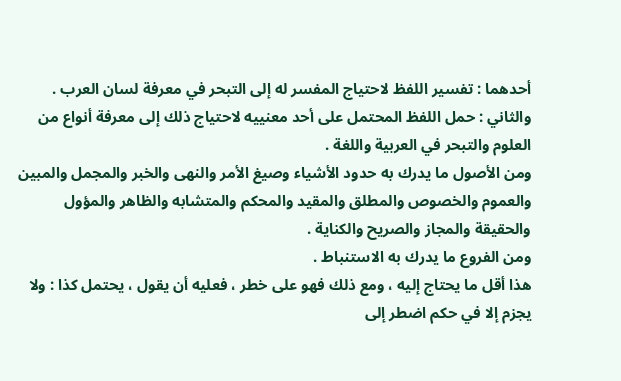أحدهما : تفسير اللفظ لاحتياج المفسر له إلى التبحر في معرفة لسان العرب .
والثاني : حمل اللفظ المحتمل على أحد معنييه لاحتياج ذلك إلى معرفة أنواع من العلوم والتبحر في العربية واللغة .
ومن الأصول ما يدرك به حدود الأشياء وصيغ الأمر والنهى والخبر والمجمل والمبين والعموم والخصوص والمطلق والمقيد والمحكم والمتشابه والظاهر والمؤول والحقيقة والمجاز والصريح والكناية .
ومن الفروع ما يدرك به الاستنباط .
هذا أقل ما يحتاج إليه ، ومع ذلك فهو على خطر ، فعليه أن يقول ، يحتمل كذا : ولا يجزم إلا في حكم اضطر إلى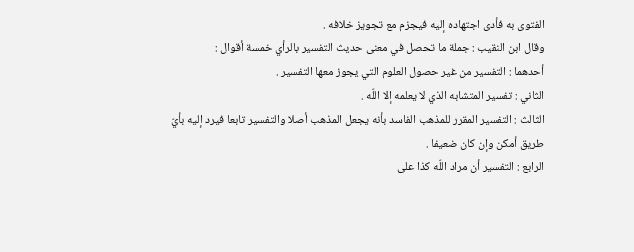الفتوى به فأدى اجتهاده إليه فيجزم مع تجويز خلافه .
وقال ابن النقيب : جملة ما تحصل في معنى حديث التفسير بالرأي خمسة أقوال :
أحدهما : التفسير من غير حصول العلوم التي يجوز معها التفسير .
الثاني : تفسير المتشابه الذي لا يعلمه إلا اللّه .
الثالث : التفسير المقرر للمذهب الفاسد بأنه يجعل المذهب أصلا والتفسير تابعا فيرد إليه بأيّ طريق أمكن وإن كان ضعيفا .
الرابع : التفسير أن مراد اللّه كذا على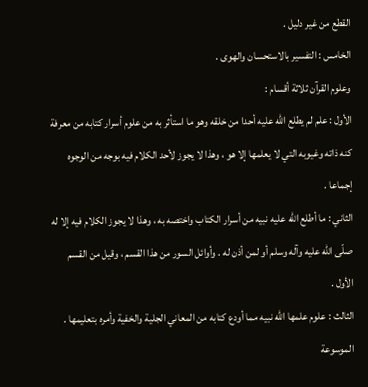القطع من غير دليل .
الخامس : التفسير بالاستحسان والهوى .
وعلوم القرآن ثلاثة أقسام :
الأول : علم لم يطلع اللّه عليه أحدا من خلقه وهو ما استأثر به من علوم أسرار كتابه من معرفة كنه ذاته وغيوبه التي لا يعلمها إلا هو ، وهذا لا يجوز لأحد الكلام فيه بوجه من الوجوه إجماعا .
الثاني : ما أطلع اللّه عليه نبيه من أسرار الكتاب واختصه به ، وهذا لا يجوز الكلام فيه إلا له صلّى اللّه عليه وآله وسلم أو لمن أذن له . وأوائل السور من هذا القسم ، وقيل من القسم الأول .
الثالث : علوم علمها اللّه نبيه مما أودع كتابه من المعاني الجلية والخفية وأمره بتعليمها .
الموسوعة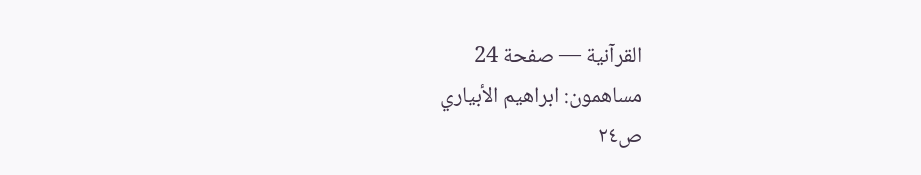القرآنية — صفحة 24
مساهمون: ابراهيم الأبياري
ص٢٤